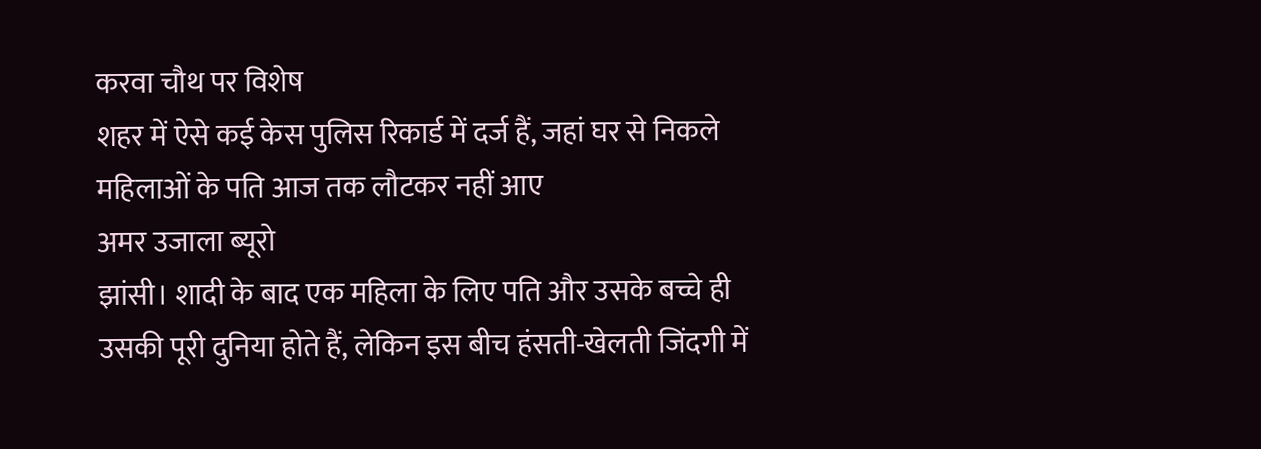करवा चौथ पर विशेष
शहर में ऐसे कई केस पुलिस रिकार्ड में दर्ज हैं, जहां घर से निकले महिलाओं के पति आज तक लौटकर नहीं आए
अमर उजाला ब्यूरो
झांसी। शादी के बाद एक महिला के लिए पति और उसके बच्चे ही उसकी पूरी दुनिया होते हैं, लेकिन इस बीच हंसती-खेलती जिंदगी में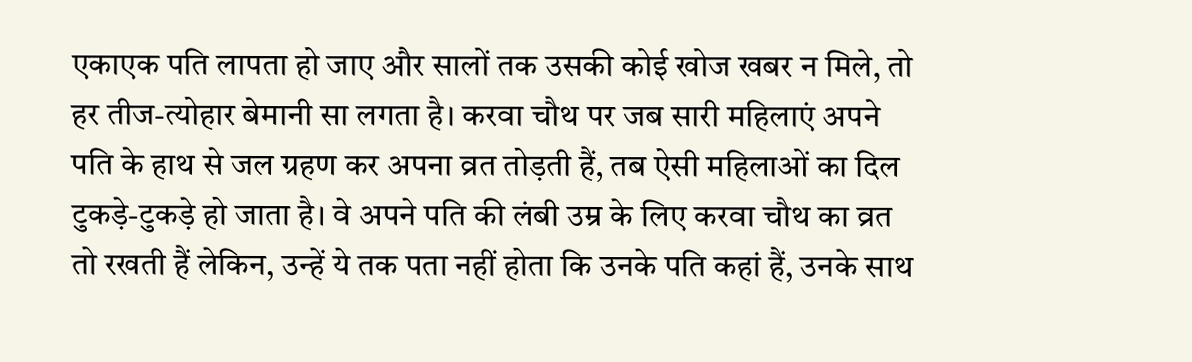एकाएक पति लापता हो जाए और सालों तक उसकी कोई खोज खबर न मिले, तो हर तीज-त्योहार बेमानी सा लगता है। करवा चौथ पर जब सारी महिलाएं अपने पति के हाथ से जल ग्रहण कर अपना व्रत तोड़ती हैं, तब ऐसी महिलाओं का दिल टुकड़े-टुकड़े हो जाता है। वे अपने पति की लंबी उम्र के लिए करवा चौथ का व्रत तो रखती हैं लेकिन, उन्हें ये तक पता नहीं होता कि उनके पति कहां हैं, उनके साथ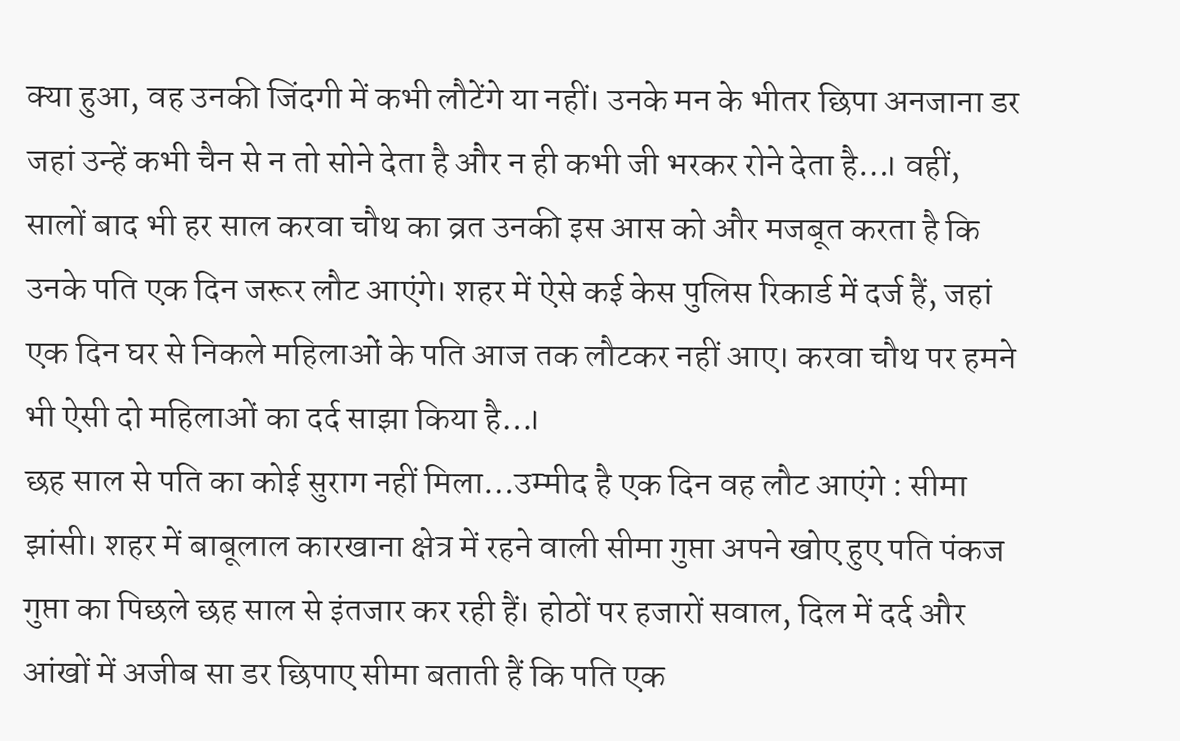क्या हुआ, वह उनकी जिंदगी में कभी लौटेंगे या नहीं। उनके मन के भीतर छिपा अनजाना डर जहां उन्हें कभी चैन से न तो सोने देता है और न ही कभी जी भरकर रोने देता है…। वहीं, सालों बाद भी हर साल करवा चौथ का व्रत उनकी इस आस को और मजबूत करता है कि उनके पति एक दिन जरूर लौट आएंगे। शहर में ऐसे कई केस पुलिस रिकार्ड में दर्ज हैं, जहां एक दिन घर से निकले महिलाओं के पति आज तक लौटकर नहीं आए। करवा चौथ पर हमने भी ऐसी दो महिलाओं का दर्द साझा किया है…।
छह साल से पति का कोई सुराग नहीं मिला…उम्मीद है एक दिन वह लौट आएंगे : सीमा
झांसी। शहर में बाबूलाल कारखाना क्षेत्र में रहने वाली सीमा गुप्ता अपने खोए हुए पति पंकज गुप्ता का पिछले छह साल से इंतजार कर रही हैं। होठों पर हजारों सवाल, दिल में दर्द और आंखों में अजीब सा डर छिपाए सीमा बताती हैं कि पति एक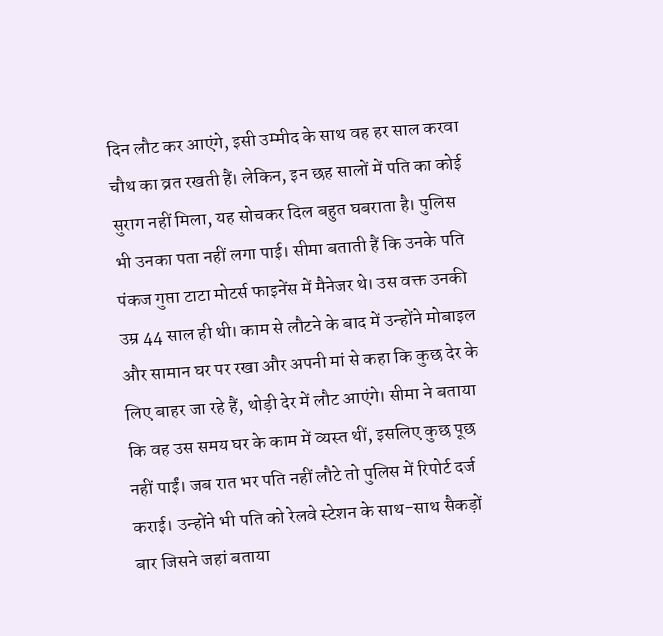दिन लौट कर आएंगे, इसी उम्मीद के साथ वह हर साल करवा चौथ का व्रत रखती हैं। लेकिन, इन छह सालों में पति का कोई सुराग नहीं मिला, यह सोचकर दिल बहुत घबराता है। पुलिस भी उनका पता नहीं लगा पाई। सीमा बताती हैं कि उनके पति पंकज गुप्ता टाटा मोटर्स फाइनेंस में मैनेजर थे। उस वक्त उनकी उम्र 44 साल ही थी। काम से लौटने के बाद में उन्होंने मोबाइल और सामान घर पर रखा और अपनी मां से कहा कि कुछ देर के लिए बाहर जा रहे हैं, थोड़ी देर में लौट आएंगे। सीमा ने बताया कि वह उस समय घर के काम में व्यस्त थीं, इसलिए कुछ पूछ नहीं पाईं। जब रात भर पति नहीं लौटे तो पुलिस में रिपोर्ट दर्ज कराई। उन्होंने भी पति को रेलवे स्टेशन के साथ-साथ सैकड़ों बार जिसने जहां बताया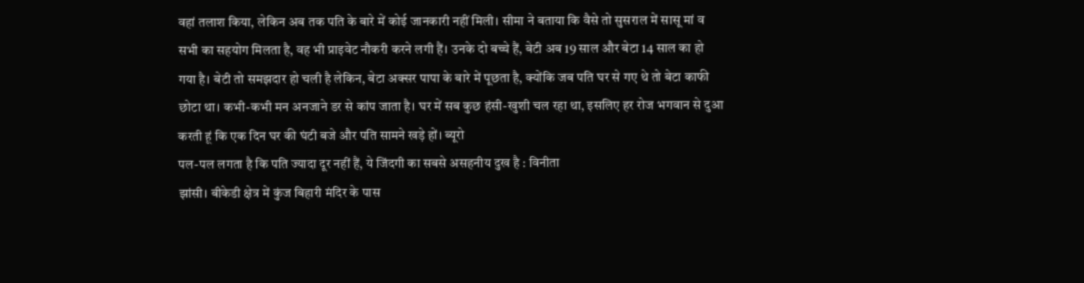वहां तलाश किया, लेकिन अब तक पति के बारे में कोई जानकारी नहीं मिली। सीमा ने बताया कि वैसे तो सुसराल में सासू मां व सभी का सहयोग मिलता है, वह भी प्राइवेट नौकरी करने लगी हैं। उनके दो बच्चे हैं, बेटी अब 19 साल और बेटा 14 साल का हो गया है। बेटी तो समझदार हो चली है लेकिन, बेटा अक्सर पापा के बारे में पूछता है, क्योंकि जब पति घर से गए थे तो बेटा काफी छोटा था। कभी-कभी मन अनजाने डर से कांप जाता है। घर में सब कुछ हंसी-खुशी चल रहा था, इसलिए हर रोज भगवान से दुआ करती हूं कि एक दिन घर की घंटी बजे और पति सामने खड़े हों। ब्यूरो
पल-पल लगता है कि पति ज्यादा दूर नहीं हैं, ये जिंदगी का सबसे असहनीय दुख है : विनीता
झांसी। बीकेडी क्षेत्र में कुंज बिहारी मंदिर के पास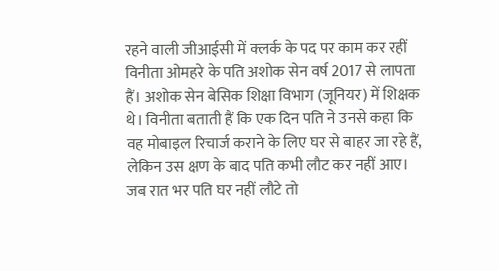रहने वाली जीआईसी में क्लर्क के पद पर काम कर रहीं विनीता ओमहरे के पति अशोक सेन वर्ष 2017 से लापता हैं। अशोक सेन बेसिक शिक्षा विभाग (जूनियर) में शिक्षक थे। विनीता बताती हैं कि एक दिन पति ने उनसे कहा कि वह मोबाइल रिचार्ज कराने के लिए घर से बाहर जा रहे हैं, लेकिन उस क्षण के बाद पति कभी लौट कर नहीं आए। जब रात भर पति घर नहीं लौटे तो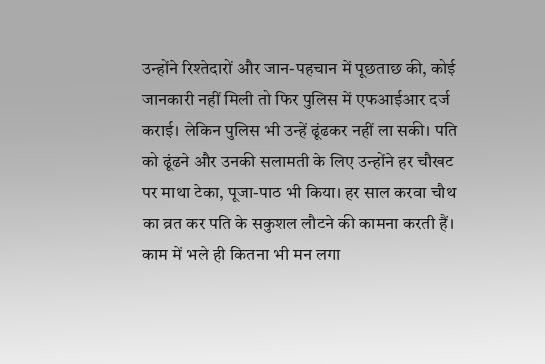उन्होंने रिश्तेदारों और जान-पहचान में पूछताछ की, कोई जानकारी नहीं मिली तो फिर पुलिस में एफआईआर दर्ज कराई। लेकिन पुलिस भी उन्हें ढूंढकर नहीं ला सकी। पति को ढूंढने और उनकी सलामती के लिए उन्होंने हर चौखट पर माथा टेका, पूजा-पाठ भी किया। हर साल करवा चौथ का व्रत कर पति के सकुशल लौटने की कामना करती हैं। काम में भले ही कितना भी मन लगा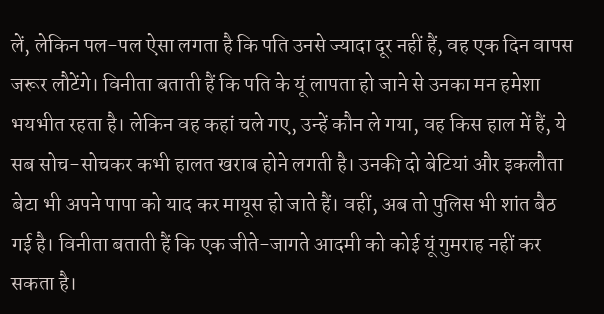लें, लेकिन पल-पल ऐसा लगता है कि पति उनसे ज्यादा दूर नहीं हैं, वह एक दिन वापस जरूर लौटेंगे। विनीता बताती हैं कि पति के यूं लापता हो जाने से उनका मन हमेशा भयभीत रहता है। लेकिन वह कहां चले गए, उन्हें कौन ले गया, वह किस हाल में हैं, ये सब सोच-सोचकर कभी हालत खराब होने लगती है। उनकी दो बेटियां और इकलौता बेटा भी अपने पापा को याद कर मायूस हो जाते हैं। वहीं, अब तो पुलिस भी शांत बैठ गई है। विनीता बताती हैं कि एक जीते-जागते आदमी को कोई यूं गुमराह नहीं कर सकता है।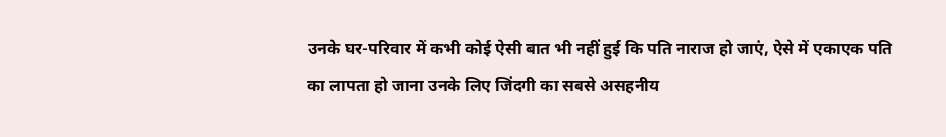उनके घर-परिवार में कभी कोई ऐसी बात भी नहीं हुई कि पति नाराज हो जाएं, ऐसे में एकाएक पति का लापता हो जाना उनके लिए जिंदगी का सबसे असहनीय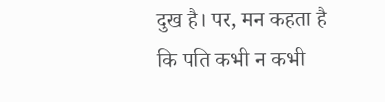दुख है। पर, मन कहता है कि पति कभी न कभी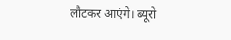लौटकर आएंगे। ब्यूरो